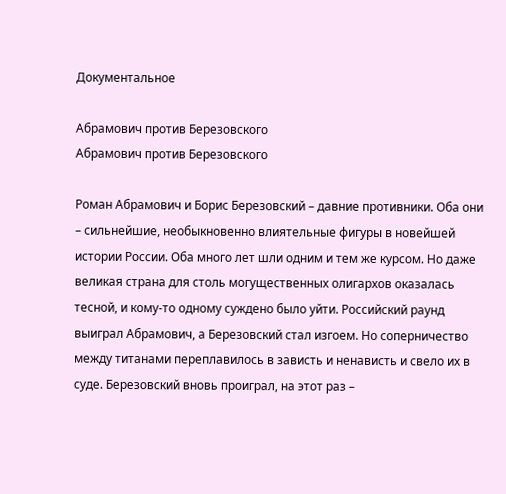Документальное

Абрамович против Березовского
Абрамович против Березовского

Роман Абрамович и Борис Березовский – давние противники. Оба они – сильнейшие, необыкновенно влиятельные фигуры в новейшей истории России. Оба много лет шли одним и тем же курсом. Но даже великая страна для столь могущественных олигархов оказалась тесной, и кому-то одному суждено было уйти. Российский раунд выиграл Абрамович, а Березовский стал изгоем. Но соперничество между титанами переплавилось в зависть и ненависть и свело их в суде. Березовский вновь проиграл, на этот раз –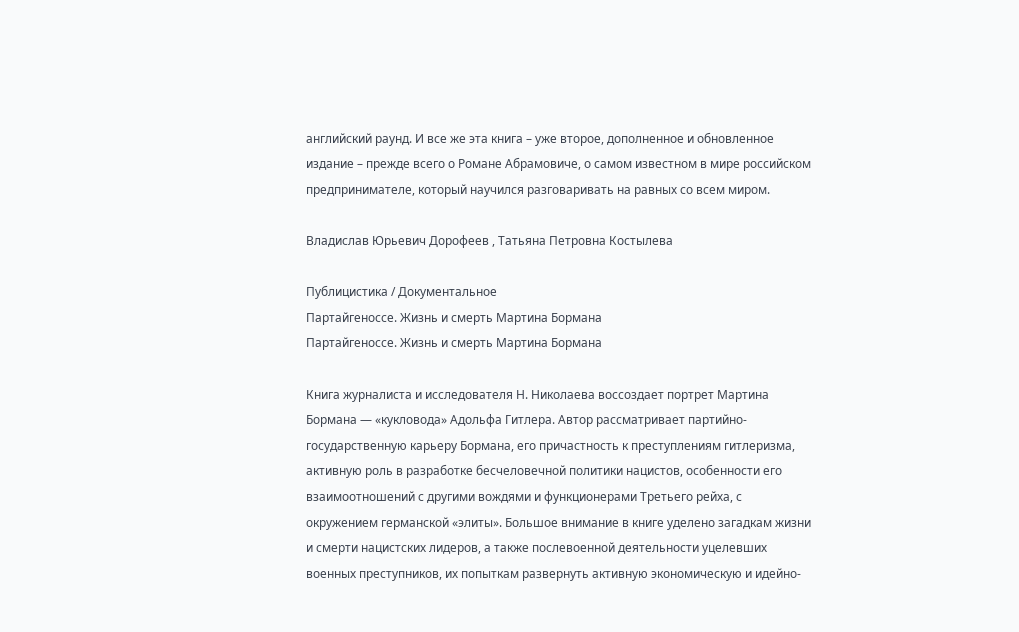английский раунд. И все же эта книга – уже второе, дополненное и обновленное издание – прежде всего о Романе Абрамовиче, о самом известном в мире российском предпринимателе, который научился разговаривать на равных со всем миром.

Владислав Юрьевич Дорофеев , Татьяна Петровна Костылева

Публицистика / Документальное
Партайгеноссе. Жизнь и смерть Мартина Бормана
Партайгеноссе. Жизнь и смерть Мартина Бормана

Книга журналиста и исследователя Н. Николаева воссоздает портрет Мартина Бормана — «кукловода» Адольфа Гитлера. Автор рассматривает партийно-государственную карьеру Бормана, его причастность к преступлениям гитлеризма, активную роль в разработке бесчеловечной политики нацистов, особенности его взаимоотношений с другими вождями и функционерами Третьего рейха, с окружением германской «элиты». Большое внимание в книге уделено загадкам жизни и смерти нацистских лидеров, а также послевоенной деятельности уцелевших военных преступников, их попыткам развернуть активную экономическую и идейно-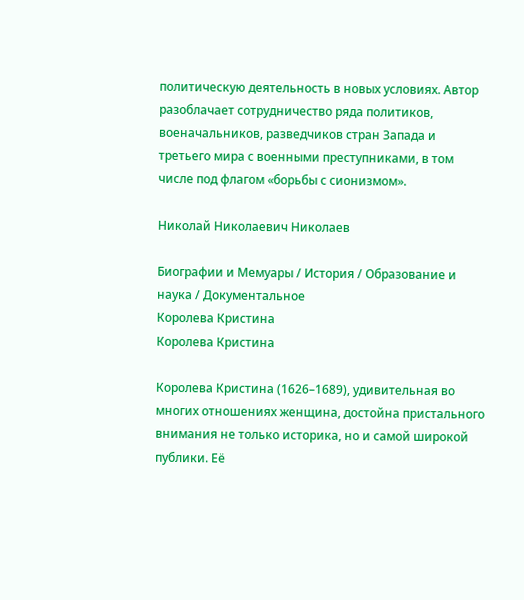политическую деятельность в новых условиях. Автор разоблачает сотрудничество ряда политиков, военачальников, разведчиков стран Запада и третьего мира с военными преступниками, в том числе под флагом «борьбы с сионизмом».

Николай Николаевич Николаев

Биографии и Мемуары / История / Образование и наука / Документальное
Королева Кристина
Королева Кристина

Королева Кристина (1626–1689), удивительная во многих отношениях женщина, достойна пристального внимания не только историка, но и самой широкой публики. Её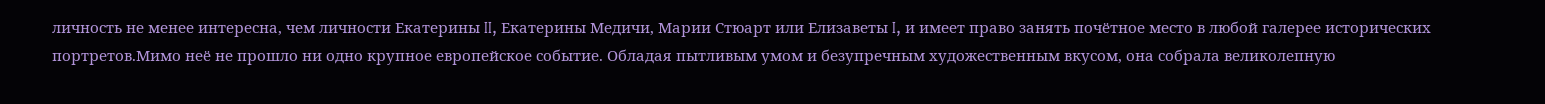личность не менее интересна, чем личности Екатерины II, Екатерины Медичи, Марии Стюарт или Елизаветы I, и имеет право занять почётное место в любой галерее исторических портретов.Мимо неё не прошло ни одно крупное европейское событие. Обладая пытливым умом и безупречным художественным вкусом, она собрала великолепную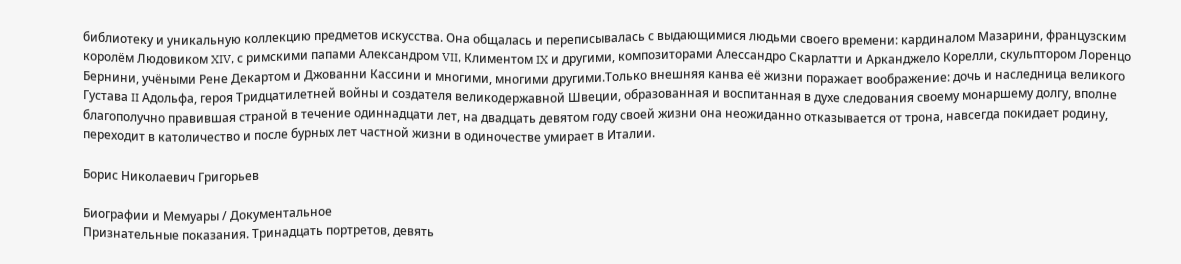библиотеку и уникальную коллекцию предметов искусства. Она общалась и переписывалась с выдающимися людьми своего времени: кардиналом Мазарини, французским королём Людовиком XIV, с римскими папами Александром VII, Климентом IX и другими, композиторами Алессандро Скарлатти и Арканджело Корелли, скульптором Лоренцо Бернини, учёными Рене Декартом и Джованни Кассини и многими, многими другими.Только внешняя канва её жизни поражает воображение: дочь и наследница великого Густава II Адольфа, героя Тридцатилетней войны и создателя великодержавной Швеции, образованная и воспитанная в духе следования своему монаршему долгу, вполне благополучно правившая страной в течение одиннадцати лет, на двадцать девятом году своей жизни она неожиданно отказывается от трона, навсегда покидает родину, переходит в католичество и после бурных лет частной жизни в одиночестве умирает в Италии.

Борис Николаевич Григорьев

Биографии и Мемуары / Документальное
Признательные показания. Тринадцать портретов, девять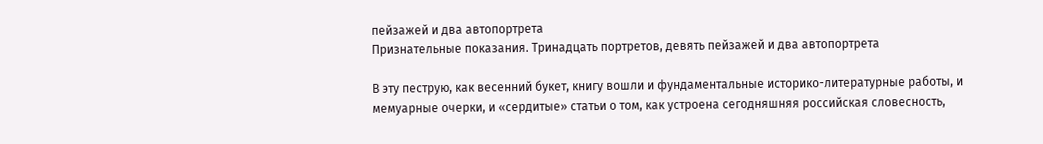пейзажей и два автопортрета
Признательные показания. Тринадцать портретов, девять пейзажей и два автопортрета

В эту пеструю, как весенний букет, книгу вошли и фундаментальные историко-литературные работы, и мемуарные очерки, и «сердитые» статьи о том, как устроена сегодняшняя российская словесность,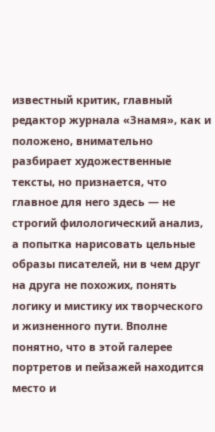известный критик, главный редактор журнала «Знамя», как и положено, внимательно разбирает художественные тексты, но признается, что главное для него здесь — не строгий филологический анализ, а попытка нарисовать цельные образы писателей, ни в чем друг на друга не похожих, понять логику и мистику их творческого и жизненного пути. Вполне понятно, что в этой галерее портретов и пейзажей находится место и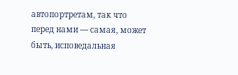автопортретам, так что перед нами — самая, может быть, исповедальная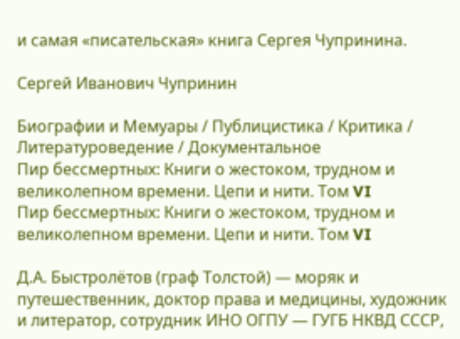и самая «писательская» книга Сергея Чупринина.

Сергей Иванович Чупринин

Биографии и Мемуары / Публицистика / Критика / Литературоведение / Документальное
Пир бессмертных: Книги о жестоком, трудном и великолепном времени. Цепи и нити. Том VI
Пир бессмертных: Книги о жестоком, трудном и великолепном времени. Цепи и нити. Том VI

Д.А. Быстролётов (граф Толстой) — моряк и путешественник, доктор права и медицины, художник и литератор, сотрудник ИНО ОГПУ — ГУГБ НКВД СССР,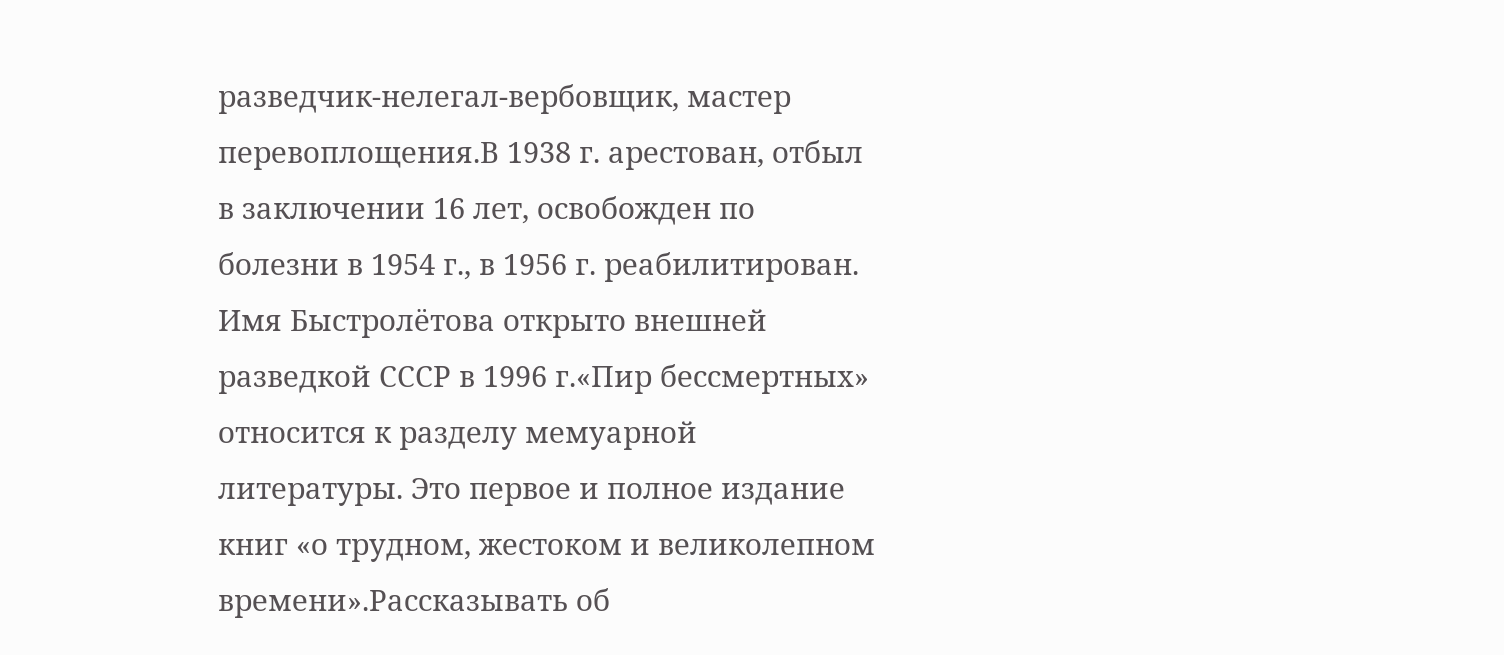разведчик-нелегал-вербовщик, мастер перевоплощения.В 1938 г. арестован, отбыл в заключении 16 лет, освобожден по болезни в 1954 г., в 1956 г. реабилитирован. Имя Быстролётова открыто внешней разведкой СССР в 1996 г.«Пир бессмертных» относится к разделу мемуарной литературы. Это первое и полное издание книг «о трудном, жестоком и великолепном времени».Рассказывать об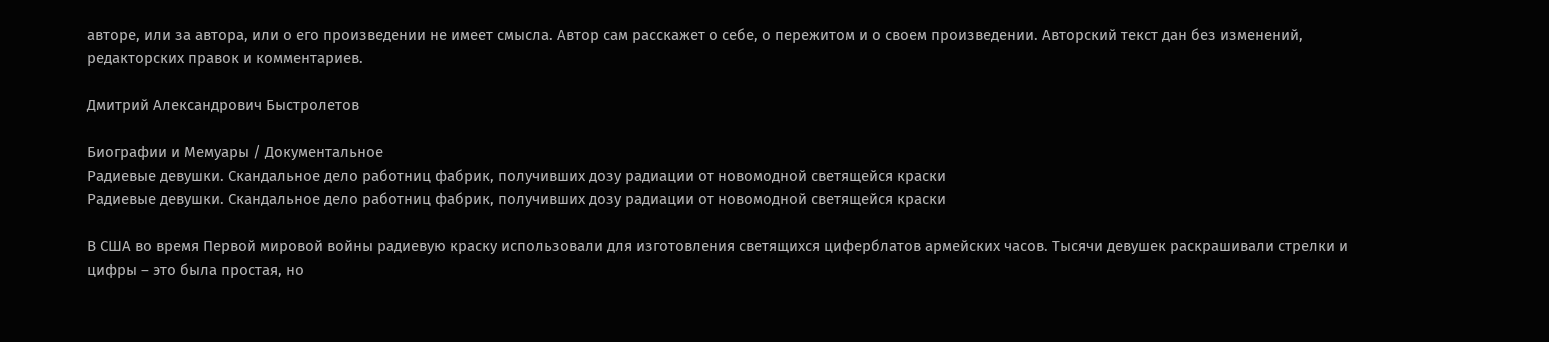авторе, или за автора, или о его произведении не имеет смысла. Автор сам расскажет о себе, о пережитом и о своем произведении. Авторский текст дан без изменений, редакторских правок и комментариев.

Дмитрий Александрович Быстролетов

Биографии и Мемуары / Документальное
Радиевые девушки. Скандальное дело работниц фабрик, получивших дозу радиации от новомодной светящейся краски
Радиевые девушки. Скандальное дело работниц фабрик, получивших дозу радиации от новомодной светящейся краски

В США во время Первой мировой войны радиевую краску использовали для изготовления светящихся циферблатов армейских часов. Тысячи девушек раскрашивали стрелки и цифры – это была простая, но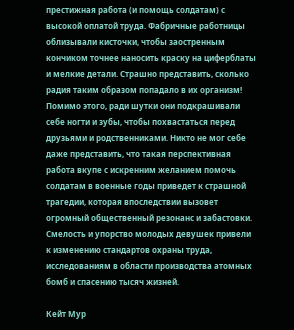престижная работа (и помощь солдатам) с высокой оплатой труда. Фабричные работницы облизывали кисточки, чтобы заостренным кончиком точнее наносить краску на циферблаты и мелкие детали. Страшно представить, сколько радия таким образом попадало в их организм! Помимо этого, ради шутки они подкрашивали себе ногти и зубы, чтобы похвастаться перед друзьями и родственниками. Никто не мог себе даже представить, что такая перспективная работа вкупе с искренним желанием помочь солдатам в военные годы приведет к страшной трагедии, которая впоследствии вызовет огромный общественный резонанс и забастовки. Смелость и упорство молодых девушек привели к изменению стандартов охраны труда, исследованиям в области производства атомных бомб и спасению тысяч жизней.

Кейт Мур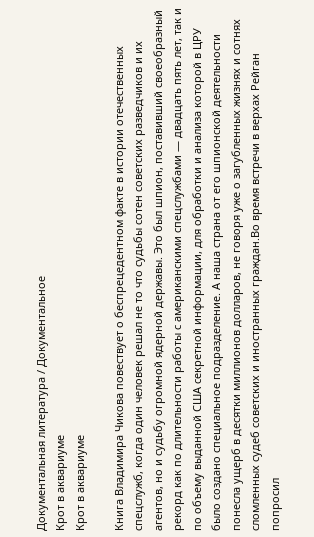Документальная литература / Документальное
Крот в аквариуме
Крот в аквариуме

Книга Владимира Чикова повествует о беспрецедентном факте в истории отечественных спецслужб, когда один человек решал не то что судьбы сотен советских разведчиков и их агентов, но и судьбу огромной ядерной державы. Это был шпион, поставивший своеобразный рекорд как по длительности работы с американскими спецслужбами — двадцать пять лет, так и по объему выданной США секретной информации, для обработки и анализа которой в ЦРУ было создано специальное подразделение. А наша страна от его шпионской деятельности понесла ущерб в десятки миллионов долларов, не говоря уже о загубленных жизнях и сотнях сломленных судеб советских и иностранных граждан.Во время встречи в верхах Рейган попросил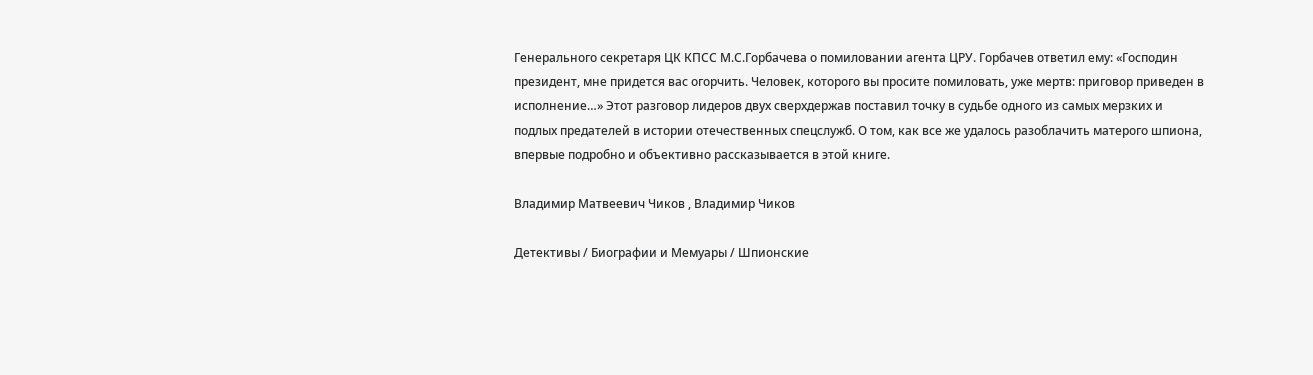Генерального секретаря ЦК КПСС М.С.Горбачева о помиловании агента ЦРУ. Горбачев ответил ему: «Господин президент, мне придется вас огорчить. Человек, которого вы просите помиловать, уже мертв: приговор приведен в исполнение…» Этот разговор лидеров двух сверхдержав поставил точку в судьбе одного из самых мерзких и подлых предателей в истории отечественных спецслужб. О том, как все же удалось разоблачить матерого шпиона, впервые подробно и объективно рассказывается в этой книге.

Владимир Матвеевич Чиков , Владимир Чиков

Детективы / Биографии и Мемуары / Шпионские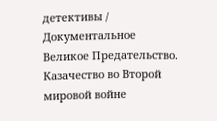детективы / Документальное
Великое Предательство. Казачество во Второй мировой войне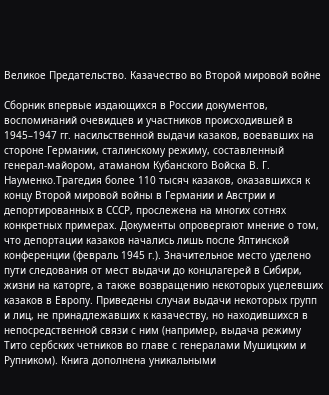Великое Предательство. Казачество во Второй мировой войне

Сборник впервые издающихся в России документов, воспоминаний очевидцев и участников происходившей в 1945–1947 гг. насильственной выдачи казаков, воевавших на стороне Германии, сталинскому режиму, составленный генерал-майором, атаманом Кубанского Войска В. Г. Науменко.Трагедия более 110 тысяч казаков, оказавшихся к концу Второй мировой войны в Германии и Австрии и депортированных в СССР, прослежена на многих сотнях конкретных примерах. Документы опровергают мнение о том, что депортации казаков начались лишь после Ялтинской конференции (февраль 1945 г.). Значительное место уделено пути следования от мест выдачи до концлагерей в Сибири, жизни на каторге, а также возвращению некоторых уцелевших казаков в Европу. Приведены случаи выдачи некоторых групп и лиц, не принадлежавших к казачеству, но находившихся в непосредственной связи с ним (например, выдача режиму Тито сербских четников во главе с генералами Мушицким и Рупником). Книга дополнена уникальными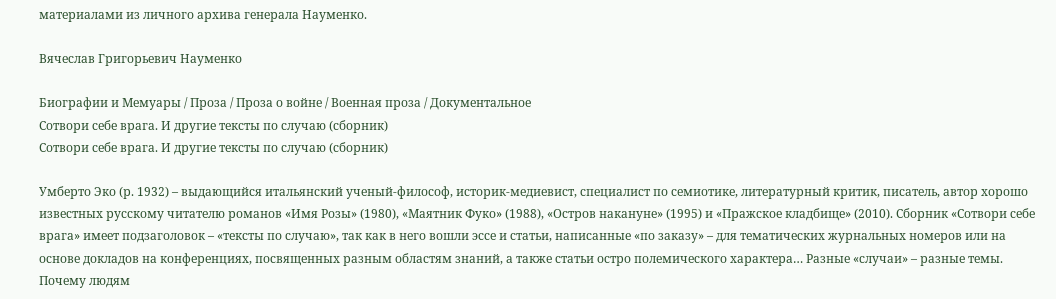материалами из личного архива генерала Науменко.

Вячеслав Григорьевич Науменко

Биографии и Мемуары / Проза / Проза о войне / Военная проза / Документальное
Сотвори себе врага. И другие тексты по случаю (сборник)
Сотвори себе врага. И другие тексты по случаю (сборник)

Умберто Эко (р. 1932) – выдающийся итальянский ученый-философ, историк-медиевист, специалист по семиотике, литературный критик, писатель, автор хорошо известных русскому читателю романов «Имя Розы» (1980), «Маятник Фуко» (1988), «Остров накануне» (1995) и «Пражское кладбище» (2010). Сборник «Сотвори себе врага» имеет подзаголовок – «тексты по случаю», так как в него вошли эссе и статьи, написанные «по заказу» – для тематических журнальных номеров или на основе докладов на конференциях, посвященных разным областям знаний, а также статьи остро полемического характера… Разные «случаи» – разные темы. Почему людям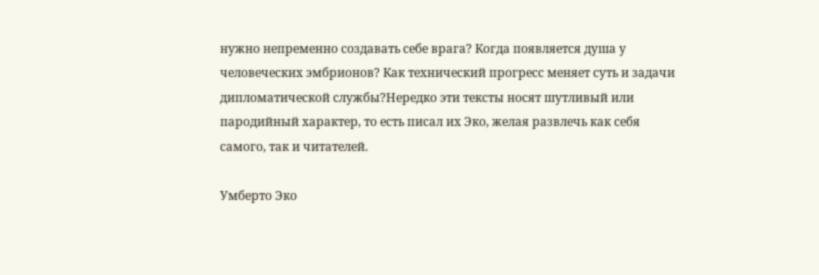нужно непременно создавать себе врага? Когда появляется душа у человеческих эмбрионов? Как технический прогресс меняет суть и задачи дипломатической службы?Нередко эти тексты носят шутливый или пародийный характер, то есть писал их Эко, желая развлечь как себя самого, так и читателей.

Умберто Эко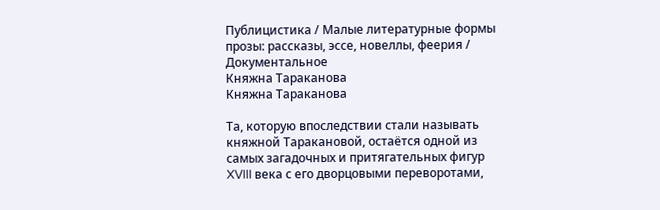Публицистика / Малые литературные формы прозы: рассказы, эссе, новеллы, феерия / Документальное
Княжна Тараканова
Княжна Тараканова

Та, которую впоследствии стали называть княжной Таракановой, остаётся одной из самых загадочных и притягательных фигур XVIII века с его дворцовыми переворотами,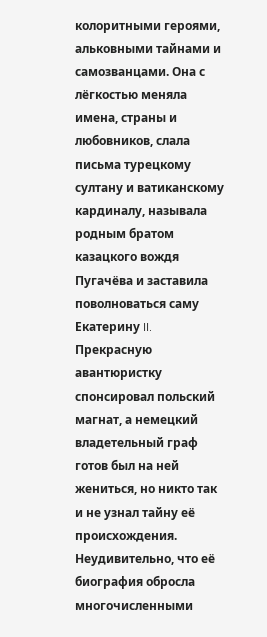колоритными героями, альковными тайнами и самозванцами. Она с лёгкостью меняла имена, страны и любовников, слала письма турецкому султану и ватиканскому кардиналу, называла родным братом казацкого вождя Пугачёва и заставила поволноваться саму Екатерину II. Прекрасную авантюристку спонсировал польский магнат, а немецкий владетельный граф готов был на ней жениться, но никто так и не узнал тайну её происхождения. Неудивительно, что её биография обросла многочисленными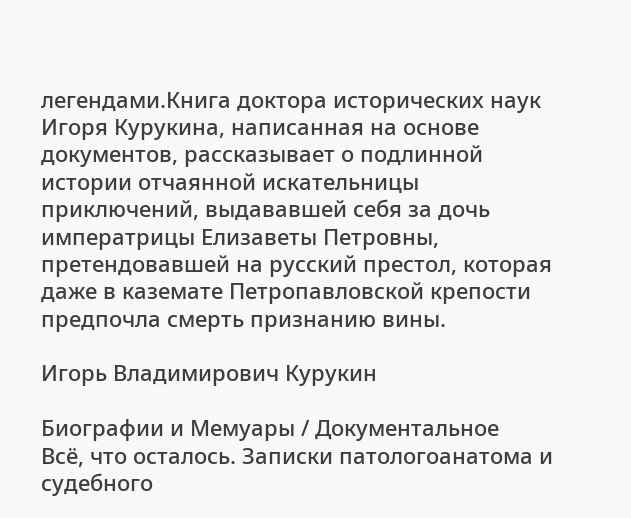легендами.Книга доктора исторических наук Игоря Курукина, написанная на основе документов, рассказывает о подлинной истории отчаянной искательницы приключений, выдававшей себя за дочь императрицы Елизаветы Петровны, претендовавшей на русский престол, которая даже в каземате Петропавловской крепости предпочла смерть признанию вины.

Игорь Владимирович Курукин

Биографии и Мемуары / Документальное
Всё, что осталось. Записки патологоанатома и судебного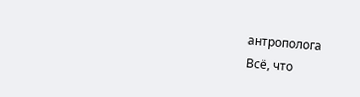антрополога
Всё, что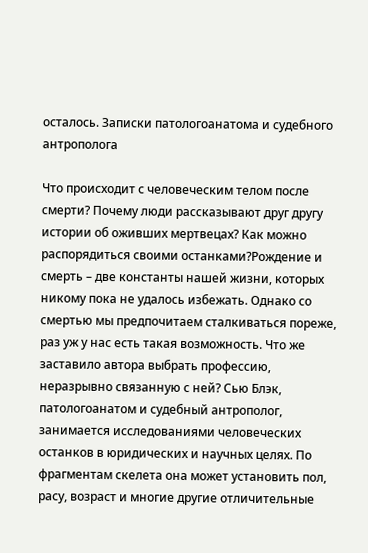осталось. Записки патологоанатома и судебного антрополога

Что происходит с человеческим телом после смерти? Почему люди рассказывают друг другу истории об оживших мертвецах? Как можно распорядиться своими останками?Рождение и смерть – две константы нашей жизни, которых никому пока не удалось избежать. Однако со смертью мы предпочитаем сталкиваться пореже, раз уж у нас есть такая возможность. Что же заставило автора выбрать профессию, неразрывно связанную с ней? Сью Блэк, патологоанатом и судебный антрополог, занимается исследованиями человеческих останков в юридических и научных целях. По фрагментам скелета она может установить пол, расу, возраст и многие другие отличительные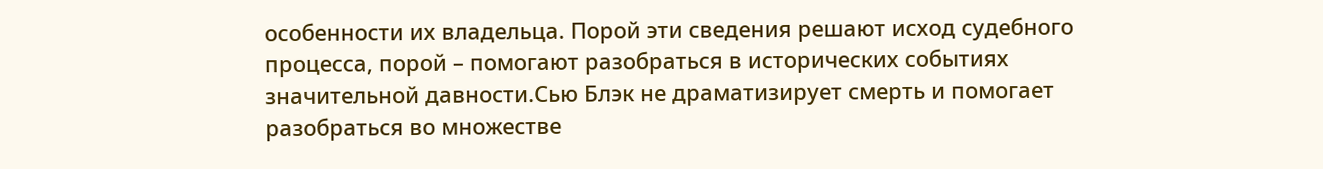особенности их владельца. Порой эти сведения решают исход судебного процесса, порой – помогают разобраться в исторических событиях значительной давности.Сью Блэк не драматизирует смерть и помогает разобраться во множестве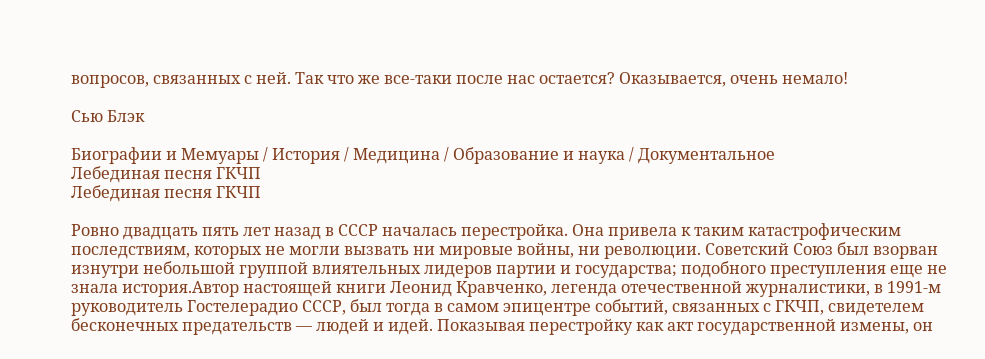вопросов, связанных с ней. Так что же все-таки после нас остается? Оказывается, очень немало!

Сью Блэк

Биографии и Мемуары / История / Медицина / Образование и наука / Документальное
Лебединая песня ГКЧП
Лебединая песня ГКЧП

Ровно двадцать пять лет назад в СССР началась перестройка. Она привела к таким катастрофическим последствиям, которых не могли вызвать ни мировые войны, ни революции. Советский Союз был взорван изнутри небольшой группой влиятельных лидеров партии и государства; подобного преступления еще не знала история.Автор настоящей книги Леонид Кравченко, легенда отечественной журналистики, в 1991-м руководитель Гостелерадио СССР, был тогда в самом эпицентре событий, связанных с ГКЧП, свидетелем бесконечных предательств — людей и идей. Показывая перестройку как акт государственной измены, он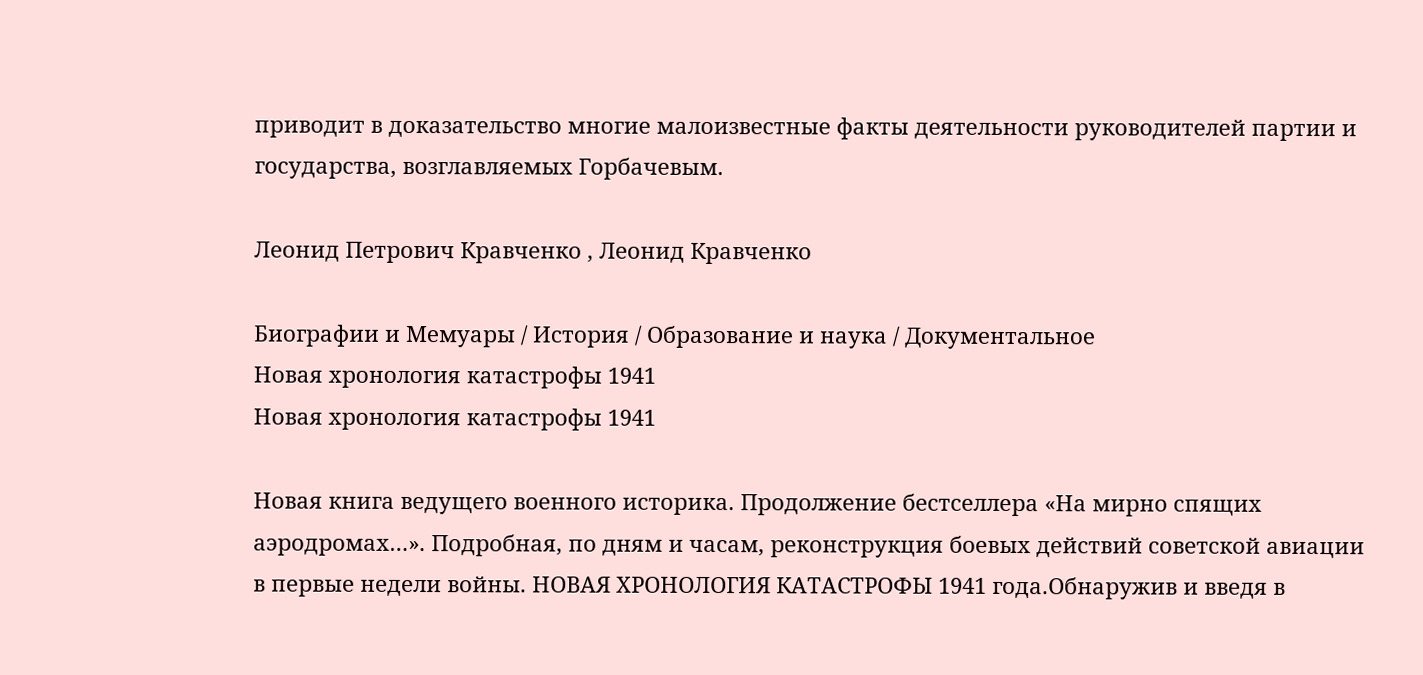приводит в доказательство многие малоизвестные факты деятельности руководителей партии и государства, возглавляемых Горбачевым.

Леонид Петрович Кравченко , Леонид Кравченко

Биографии и Мемуары / История / Образование и наука / Документальное
Новая хронология катастрофы 1941
Новая хронология катастрофы 1941

Новая книга ведущего военного историка. Продолжение бестселлера «На мирно спящих аэродромах…». Подробная, по дням и часам, реконструкция боевых действий советской авиации в первые недели войны. НОВАЯ ХРОНОЛОГИЯ КАТАСТРОФЫ 1941 года.Обнаружив и введя в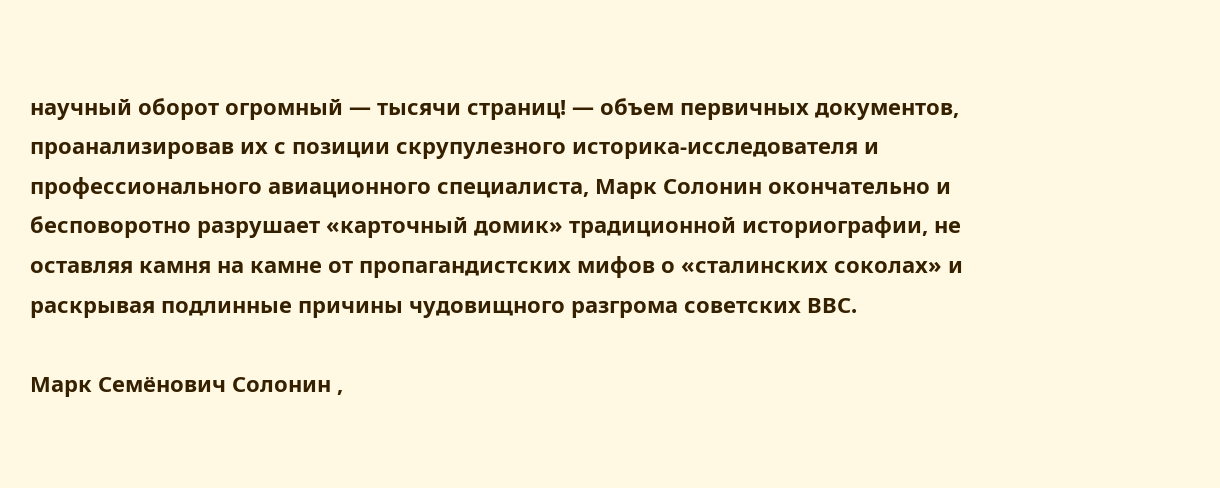научный оборот огромный — тысячи страниц! — объем первичных документов, проанализировав их с позиции скрупулезного историка-исследователя и профессионального авиационного специалиста, Марк Солонин окончательно и бесповоротно разрушает «карточный домик» традиционной историографии, не оставляя камня на камне от пропагандистских мифов о «сталинских соколах» и раскрывая подлинные причины чудовищного разгрома советских ВВС.

Марк Семёнович Солонин ,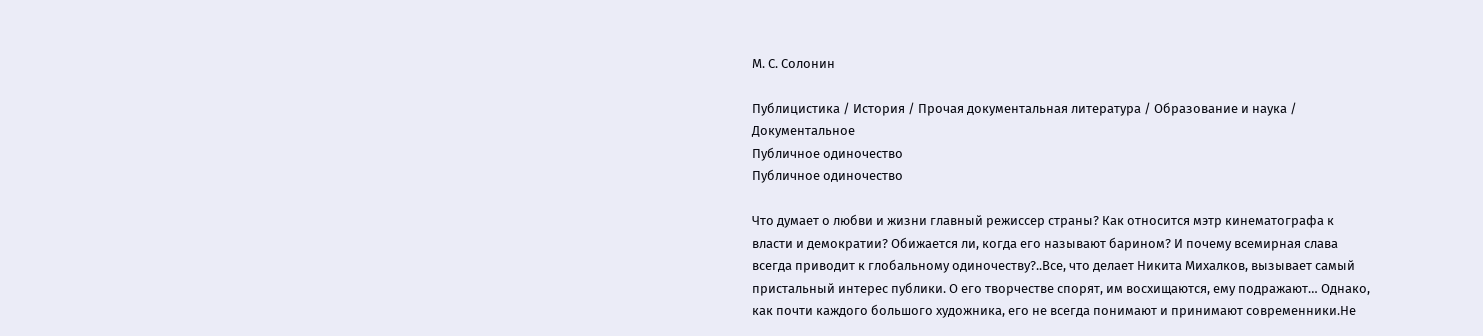М. С. Солонин

Публицистика / История / Прочая документальная литература / Образование и наука / Документальное
Публичное одиночество
Публичное одиночество

Что думает о любви и жизни главный режиссер страны? Как относится мэтр кинематографа к власти и демократии? Обижается ли, когда его называют барином? И почему всемирная слава всегда приводит к глобальному одиночеству?..Все, что делает Никита Михалков, вызывает самый пристальный интерес публики. О его творчестве спорят, им восхищаются, ему подражают… Однако, как почти каждого большого художника, его не всегда понимают и принимают современники.Не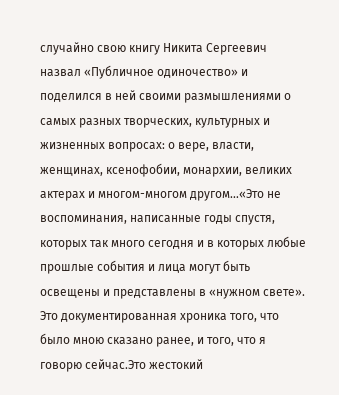случайно свою книгу Никита Сергеевич назвал «Публичное одиночество» и поделился в ней своими размышлениями о самых разных творческих, культурных и жизненных вопросах: о вере, власти, женщинах, ксенофобии, монархии, великих актерах и многом-многом другом…«Это не воспоминания, написанные годы спустя, которых так много сегодня и в которых любые прошлые события и лица могут быть освещены и представлены в «нужном свете». Это документированная хроника того, что было мною сказано ранее, и того, что я говорю сейчас.Это жестокий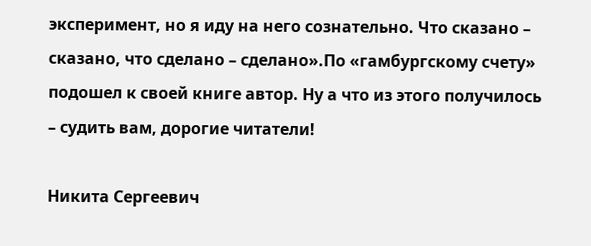эксперимент, но я иду на него сознательно. Что сказано – сказано, что сделано – сделано».По «гамбургскому счету» подошел к своей книге автор. Ну а что из этого получилось – судить вам, дорогие читатели!

Никита Сергеевич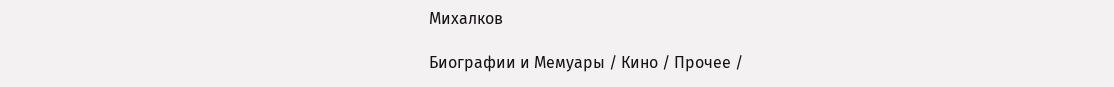Михалков

Биографии и Мемуары / Кино / Прочее /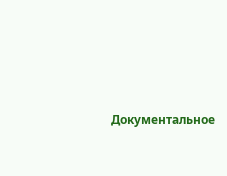Документальное